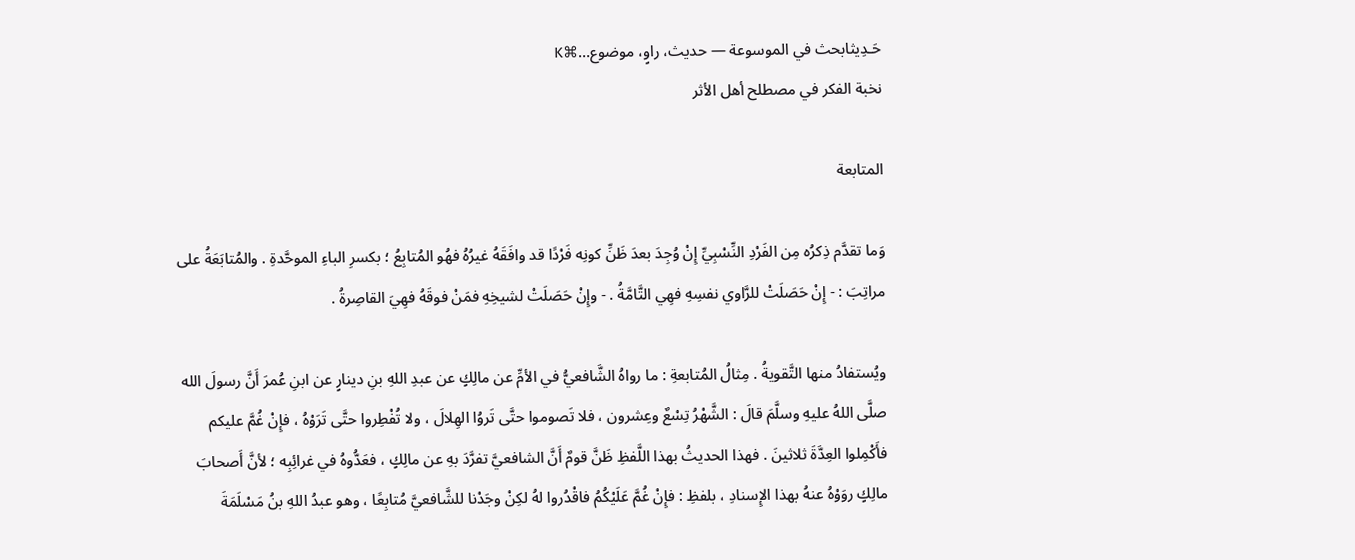حَـدِيثابحث في الموسوعة — حديث، راوٍ، موضوع…⌘K
نخبة الفكر في مصطلح أهل الأثر

المتابعة

وَما تقدَّم ذِكرُه مِن الفَرْدِ النِّسْبِيِّ إِنْ وُجِدَ بعدَ ظَنِّ كونِه فَرْدًا قد وافَقَهُ غيرُهُ فهُو المُتابِعُ ؛ بكسرِ الباءِ الموحَّدةِ . والمُتابَعَةُ على مراتِبَ : - إِنْ حَصَلَتْ للرَّاوي نفسِهِ فهِي التَّامَّةُ . - وإِنْ حَصَلَتْ لشيخِهِ فمَنْ فوقَهُ فهِيَ القاصِرةُ .

ويُستفادُ منها التَّقويةُ . مِثالُ المُتابعةِ : ما رواهُ الشَّافعيُّ في الأمِّ عن مالِكٍ عن عبدِ اللهِ بنِ دينارٍ عن ابنِ عُمرَ أَنَّ رسولَ الله صلَّى اللهُ عليهِ وسلَّمَ قالَ : الشَّهْرُ تِسْعٌ وعِشرون ، فلا تَصوموا حتَّى تَروُا الهِلالَ ، ولا تُفْطِروا حتَّى تَرَوْهُ ، فإِنْ غُمَّ عليكم فأَكْمِلوا العِدَّةَ ثلاثينَ . فهذا الحديثُ بهذا اللَّفظِ ظَنَّ قومٌ أَنَّ الشافعيَّ تفرَّدَ بهِ عن مالِكٍ ، فعَدُّوهُ في غرائِبِه ؛ لأنَّ أَصحابَ مالِكٍ روَوْهُ عنهُ بهذا الإِسنادِ ، بلفظِ : فإِنْ غُمَّ عَلَيْكُمُ فاقْدُروا لهُ لكِنْ وجَدْنا للشَّافعيَّ مُتابِعًا ، وهو عبدُ اللهِ بنُ مَسْلَمَةَ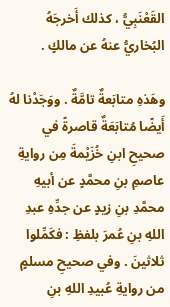القَعْنَبِيُّ ، كذلك أَخرجَهُ البُخاريُّ عنهُ عن مالكٍ .

وهَذهِ متابَعةٌ تامَّةٌ . ووَجَدْنا لهُ أَيضًا مُتابَعَةٌ قاصرةً في صحيحِ ابنِ خُزَيْمةَ مِن روايةِ عاصمِ بنِ محمَّدٍ عن أبيهِ محمَّدِ بنِ زيدٍ عن جدِّهِ عبدِ اللهِ بنِ عُمرَ بلفظِ : فكَمِّلوا ثلاثينَ . وفي صحيحِ مسلمٍ من روايةِ عُبيدِ اللهِ بنِ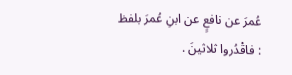عُمرَ عن نافعٍ عن ابنِ عُمرَ بلفظ : فاقْدُروا ثلاثينَ .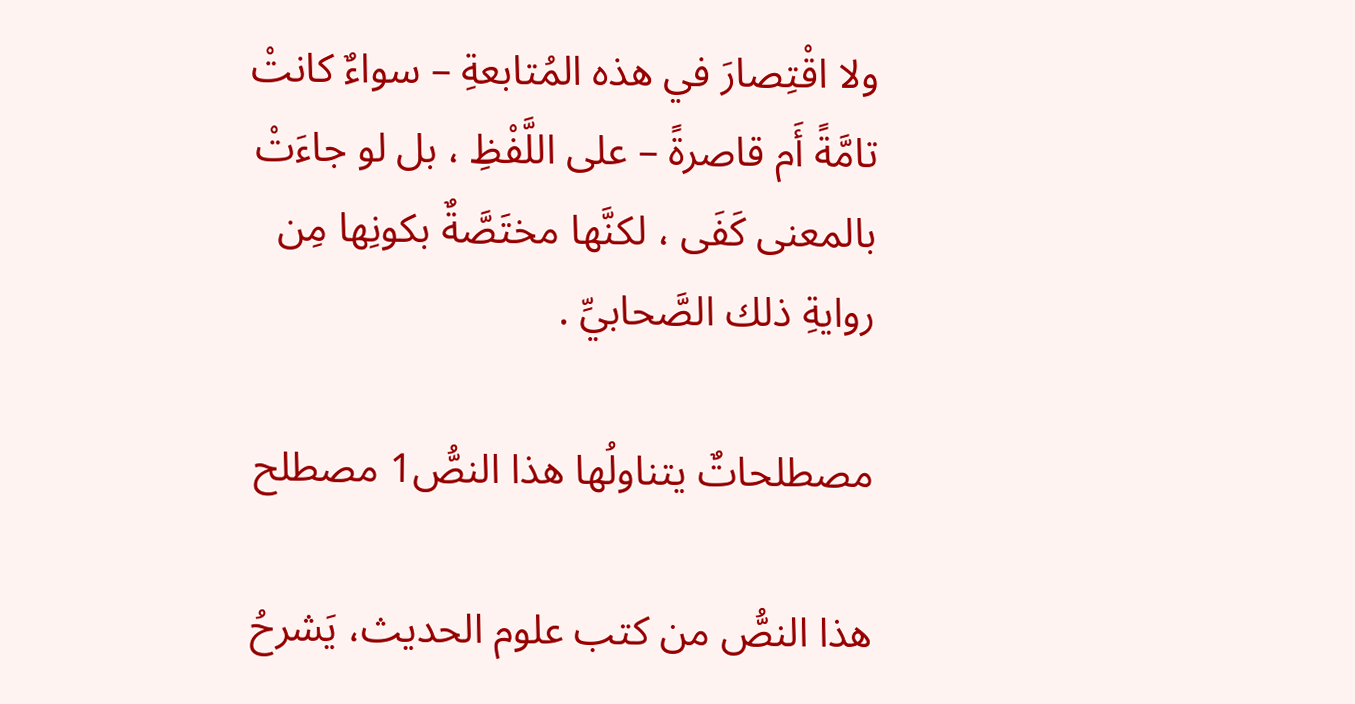ولا اقْتِصارَ في هذه المُتابعةِ – سواءٌ كانتْ تامَّةً أَم قاصرةً – على اللَّفْظِ ، بل لو جاءَتْ بالمعنى كَفَى ، لكنَّها مختَصَّةٌ بكونِها مِن روايةِ ذلك الصَّحابيِّ .

مصطلحاتٌ يتناولُها هذا النصُّ1 مصطلح

هذا النصُّ من كتب علوم الحديث، يَشرحُ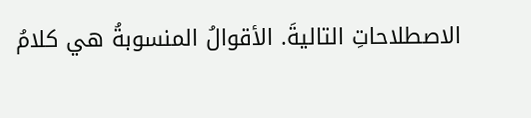الاصطلاحاتِ التاليةَ. الأقوالُ المنسوبةُ هي كلامُ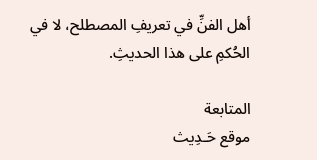أهل الفنِّ في تعريفِ المصطلح، لا في الحُكمِ على هذا الحديثِ.

المتابعة
موقع حَـدِيث